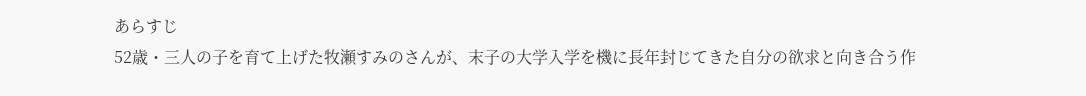あらすじ
52歳・三人の子を育て上げた牧瀬すみのさんが、末子の大学入学を機に長年封じてきた自分の欲求と向き合う作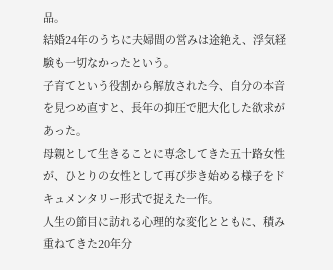品。
結婚24年のうちに夫婦間の営みは途絶え、浮気経験も一切なかったという。
子育てという役割から解放された今、自分の本音を見つめ直すと、長年の抑圧で肥大化した欲求があった。
母親として生きることに専念してきた五十路女性が、ひとりの女性として再び歩き始める様子をドキュメンタリー形式で捉えた一作。
人生の節目に訪れる心理的な変化とともに、積み重ねてきた20年分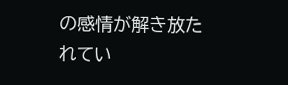の感情が解き放たれてい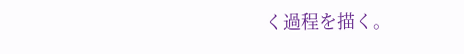く過程を描く。